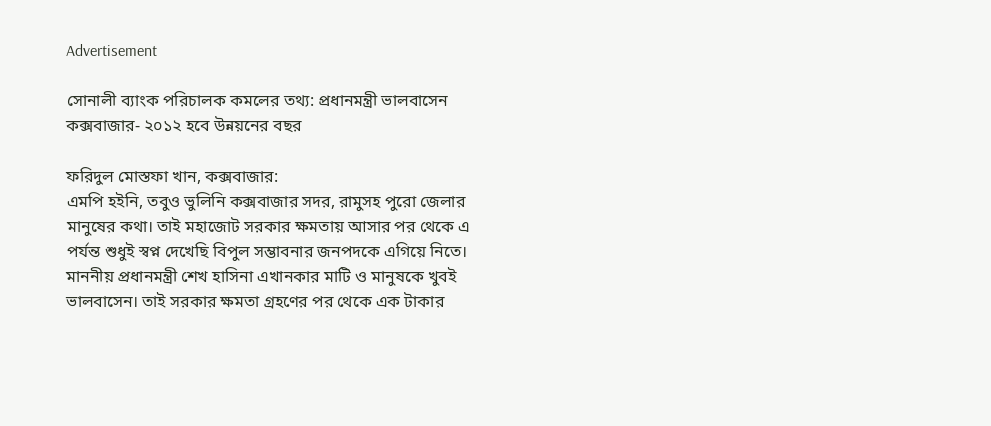Advertisement

সোনালী ব্যাংক পরিচালক কমলের তথ্য: প্রধানমন্ত্রী ভালবাসেন কক্সবাজার- ২০১২ হবে উন্নয়নের বছর

ফরিদুল মোস্তফা খান, কক্সবাজার:
এমপি হইনি, তবুও ভুলিনি কক্সবাজার সদর, রামুসহ পুরো জেলার মানুষের কথা। তাই মহাজোট সরকার ক্ষমতায় আসার পর থেকে এ পর্যন্ত শুধুই স্বপ্ন দেখেছি বিপুল সম্ভাবনার জনপদকে এগিয়ে নিতে। মাননীয় প্রধানমন্ত্রী শেখ হাসিনা এখানকার মাটি ও মানুষকে খুবই ভালবাসেন। তাই সরকার ক্ষমতা গ্রহণের পর থেকে এক টাকার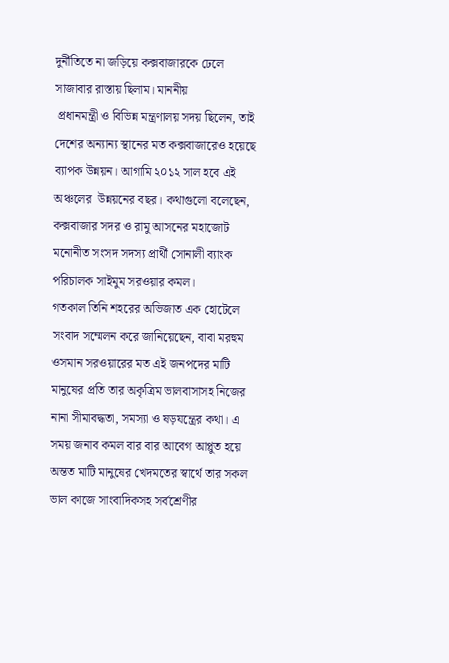দুর্নীতিতে না জড়িয়ে কক্সবাজারকে ঢেলে সাজাবার রাস্তায় ছিলাম। মাননীয়
 প্রধানমন্ত্রী ও বিভিন্ন মন্ত্রণালয় সদয় ছিলেন, তাই দেশের অন্যান্য স্থানের মত কক্সবাজারেও হয়েছে ব্যাপক উন্নয়ন। আগামি ২০১২ সাল হবে এই অঞ্চলের  উন্নয়নের বছর। কথাগুলো বলেছেন, কক্সবাজার সদর ও রামু আসনের মহাজোট মনোনীত সংসদ সদস্য প্রার্থী সোনালী ব্যাংক পরিচালক সাইমুম সরওয়ার কমল।
গতকাল তিনি শহরের অভিজাত এক হোটেলে সংবাদ সম্মেলন করে জানিয়েছেন, বাবা মরহুম ওসমান সরওয়ারের মত এই জনপদের মাটি মানুষের প্রতি তার অকৃত্রিম ভালবাসাসহ নিজের নানা সীমাবদ্ধতা, সমস্যা ও ষড়যন্ত্রের কথা। এ সময় জনাব কমল বার বার আবেগ আপ্লুত হয়ে অন্তত মাটি মানুষের খেদমতের স্বার্থে তার সকল ভাল কাজে সাংবাদিকসহ সর্বশ্রেণীর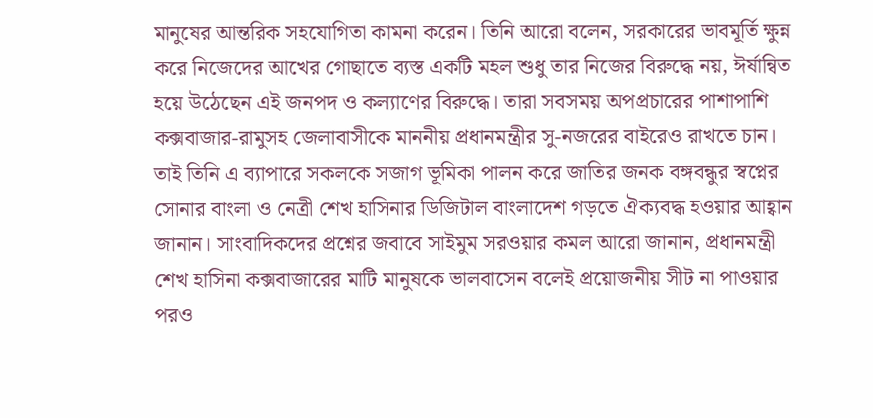মানুষের আন্তরিক সহযোগিতা কামনা করেন। তিনি আরো বলেন, সরকারের ভাবমূর্তি ক্ষুন্ন করে নিজেদের আখের গোছাতে ব্যস্ত একটি মহল শুধু তার নিজের বিরুদ্ধে নয়, ঈর্ষান্বিত হয়ে উঠেছেন এই জনপদ ও কল্যাণের বিরুদ্ধে। তারা সবসময় অপপ্রচারের পাশাপাশি কক্সবাজার-রামুসহ জেলাবাসীকে মাননীয় প্রধানমন্ত্রীর সু-নজরের বাইরেও রাখতে চান। তাই তিনি এ ব্যাপারে সকলকে সজাগ ভূমিকা পালন করে জাতির জনক বঙ্গবন্ধুর স্বপ্নের সোনার বাংলা ও নেত্রী শেখ হাসিনার ডিজিটাল বাংলাদেশ গড়তে ঐক্যবদ্ধ হওয়ার আহ্বান জানান। সাংবাদিকদের প্রশ্নের জবাবে সাইমুম সরওয়ার কমল আরো জানান, প্রধানমন্ত্রী শেখ হাসিনা কক্সবাজারের মাটি মানুষকে ভালবাসেন বলেই প্রয়োজনীয় সীট না পাওয়ার পরও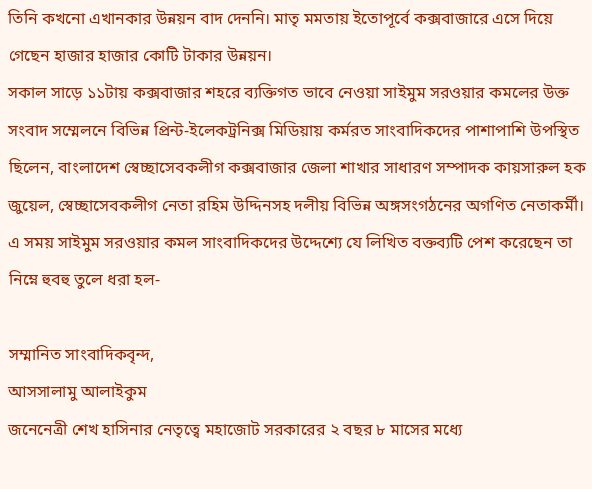তিনি কখনো এখানকার উন্নয়ন বাদ দেননি। মাতৃ মমতায় ইতোপূর্বে কক্সবাজারে এসে দিয়ে গেছেন হাজার হাজার কোটি টাকার উন্নয়ন।
সকাল সাড়ে ১১টায় কক্সবাজার শহরে ব্যক্তিগত ভাবে নেওয়া সাইমুম সরওয়ার কমলের উক্ত সংবাদ সম্মেলনে বিভিন্ন প্রিন্ট-ইলেকট্রনিক্স মিডিয়ায় কর্মরত সাংবাদিকদের পাশাপাশি উপস্থিত ছিলেন, বাংলাদেশ স্বেচ্ছাসেবকলীগ কক্সবাজার জেলা শাখার সাধারণ সম্পাদক কায়সারুল হক জুয়েল, স্বেচ্ছাসেবকলীগ নেতা রহিম উদ্দিনসহ দলীয় বিভিন্ন অঙ্গসংগঠনের অগণিত নেতাকর্মী। এ সময় সাইমুম সরওয়ার কমল সাংবাদিকদের উদ্দেশ্যে যে লিখিত বক্তব্যটি পেশ করেছেন তা নিম্নে হুবহু তুলে ধরা হল-

সম্মানিত সাংবাদিকবৃন্দ,
আসসালামু আলাইকুম
জনেনেত্রী শেখ হাসিনার নেতৃত্বে মহাজোট সরকারের ২ বছর ৮ মাসের মধ্যে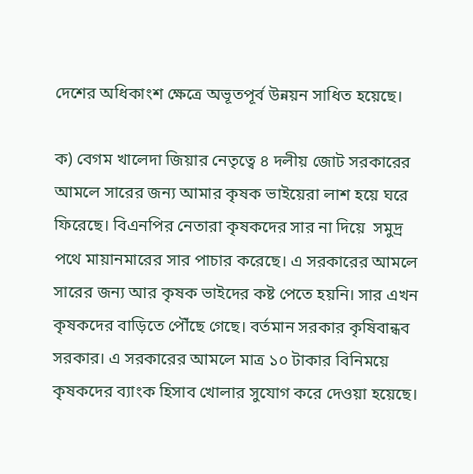দেশের অধিকাংশ ক্ষেত্রে অভূতপূর্ব উন্নয়ন সাধিত হয়েছে।

ক) বেগম খালেদা জিয়ার নেতৃত্বে ৪ দলীয় জোট সরকারের আমলে সারের জন্য আমার কৃষক ভাইয়েরা লাশ হয়ে ঘরে ফিরেছে। বিএনপির নেতারা কৃষকদের সার না দিয়ে  সমুদ্র পথে মায়ানমারের সার পাচার করেছে। এ সরকারের আমলে সারের জন্য আর কৃষক ভাইদের কষ্ট পেতে হয়নি। সার এখন কৃষকদের বাড়িতে পৌঁছে গেছে। বর্তমান সরকার কৃষিবান্ধব সরকার। এ সরকারের আমলে মাত্র ১০ টাকার বিনিময়ে কৃষকদের ব্যাংক হিসাব খোলার সুযোগ করে দেওয়া হয়েছে।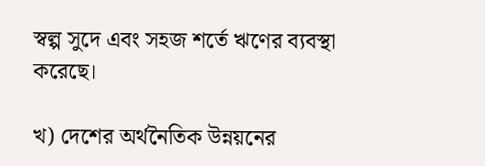স্বল্প সুদে এবং সহজ শর্তে ঋণের ব্যবস্থা করেছে।

খ) দেশের অর্থনৈতিক উন্নয়নের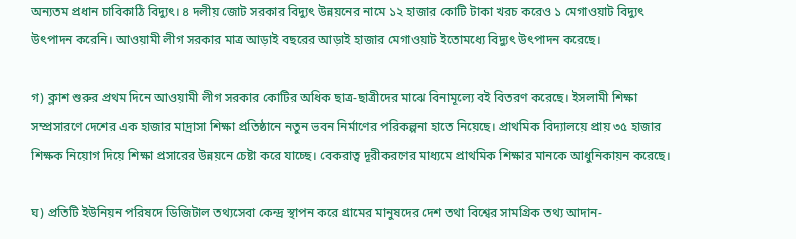অন্যতম প্রধান চাবিকাঠি বিদ্যুৎ। ৪ দলীয় জোট সরকার বিদ্যুৎ উন্নয়নের নামে ১২ হাজার কোটি টাকা খরচ করেও ১ মেগাওয়াট বিদ্যুৎ উৎপাদন করেনি। আওয়ামী লীগ সরকার মাত্র আড়াই বছরের আড়াই হাজার মেগাওয়াট ইতোমধ্যে বিদ্যুৎ উৎপাদন করেছে।

গ) ক্লাশ শুরুর প্রথম দিনে আওয়ামী লীগ সরকার কোটির অধিক ছাত্র-ছাত্রীদের মাঝে বিনামূল্যে বই বিতরণ করেছে। ইসলামী শিক্ষা সম্প্রসারণে দেশের এক হাজার মাদ্রাসা শিক্ষা প্রতিষ্ঠানে নতুন ভবন নির্মাণের পরিকল্পনা হাতে নিয়েছে। প্রাথমিক বিদ্যালয়ে প্রায় ৩৫ হাজার শিক্ষক নিয়োগ দিয়ে শিক্ষা প্রসারের উন্নয়নে চেষ্টা করে যাচ্ছে। বেকরাত্ব দূরীকরণের মাধ্যমে প্রাথমিক শিক্ষার মানকে আধুনিকায়ন করেছে।

ঘ) প্রতিটি ইউনিয়ন পরিষদে ডিজিটাল তথ্যসেবা কেন্দ্র স্থাপন করে গ্রামের মানুষদের দেশ তথা বিশ্বের সামগ্রিক তথ্য আদান-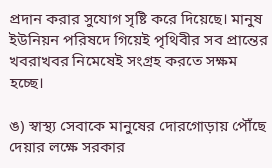প্রদান করার সুযোগ সৃষ্টি করে দিয়েছে। মানুষ ইউনিয়ন পরিষদে গিয়েই পৃথিবীর সব প্রান্তের খবরাখবর নিমেষেই সংগ্রহ করতে সক্ষম হচ্ছে।

ঙ) স্বাস্থ্য সেবাকে মানুষের দোরগোড়ায় পৌঁছে দেয়ার লক্ষে সরকার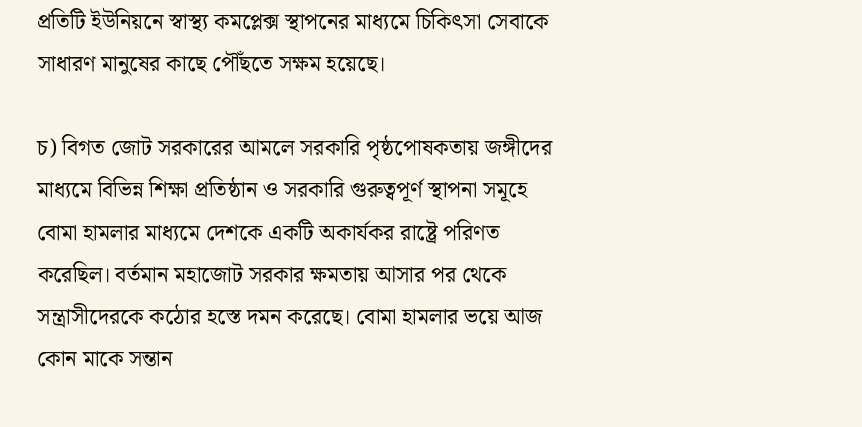প্রতিটি ইউনিয়নে স্বাস্থ্য কমপ্লেক্স স্থাপনের মাধ্যমে চিকিৎসা সেবাকে সাধারণ মানুষের কাছে পৌঁছতে সক্ষম হয়েছে।

চ) বিগত জোট সরকারের আমলে সরকারি পৃষ্ঠপোষকতায় জঙ্গীদের মাধ্যমে বিভিন্ন শিক্ষা প্রতিষ্ঠান ও সরকারি গুরুত্বপূর্ণ স্থাপনা সমূহে বোমা হামলার মাধ্যমে দেশকে একটি অকার্যকর রাষ্ট্রে পরিণত করেছিল। বর্তমান মহাজোট সরকার ক্ষমতায় আসার পর থেকে সন্ত্রাসীদেরকে কঠোর হস্তে দমন করেছে। বোমা হামলার ভয়ে আজ কোন মাকে সন্তান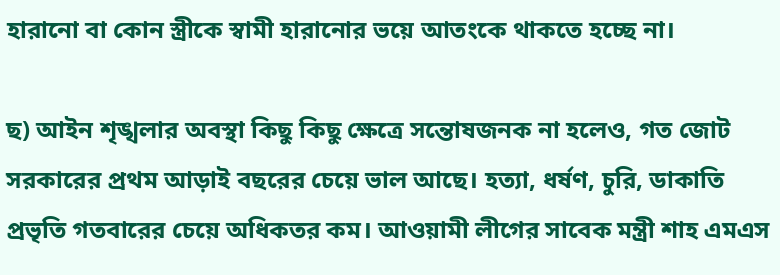হারানো বা কোন স্ত্রীকে স্বামী হারানোর ভয়ে আতংকে থাকতে হচ্ছে না।

ছ) আইন শৃঙ্খলার অবস্থা কিছু কিছু ক্ষেত্রে সন্তোষজনক না হলেও, গত জোট সরকারের প্রথম আড়াই বছরের চেয়ে ভাল আছে। হত্যা, ধর্ষণ, চুরি, ডাকাতি প্রভৃতি গতবারের চেয়ে অধিকতর কম। আওয়ামী লীগের সাবেক মন্ত্রী শাহ এমএস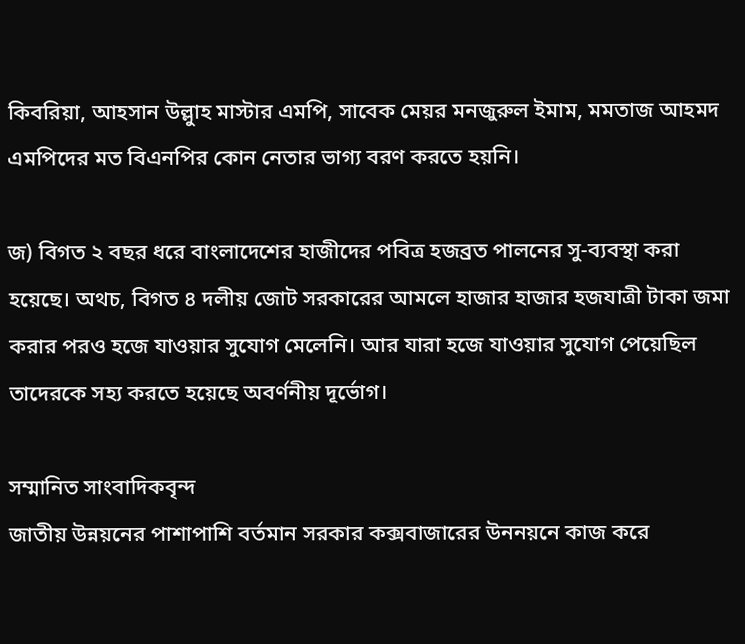কিবরিয়া, আহসান উল্লাুহ মাস্টার এমপি, সাবেক মেয়র মনজুরুল ইমাম, মমতাজ আহমদ এমপিদের মত বিএনপির কোন নেতার ভাগ্য বরণ করতে হয়নি।

জ) বিগত ২ বছর ধরে বাংলাদেশের হাজীদের পবিত্র হজব্রত পালনের সু-ব্যবস্থা করা হয়েছে। অথচ, বিগত ৪ দলীয় জোট সরকারের আমলে হাজার হাজার হজযাত্রী টাকা জমা করার পরও হজে যাওয়ার সুযোগ মেলেনি। আর যারা হজে যাওয়ার সুযোগ পেয়েছিল তাদেরকে সহ্য করতে হয়েছে অবর্ণনীয় দূর্ভোগ।

সম্মানিত সাংবাদিকবৃন্দ
জাতীয় উন্নয়নের পাশাপাশি বর্তমান সরকার কক্সবাজারের উননয়নে কাজ করে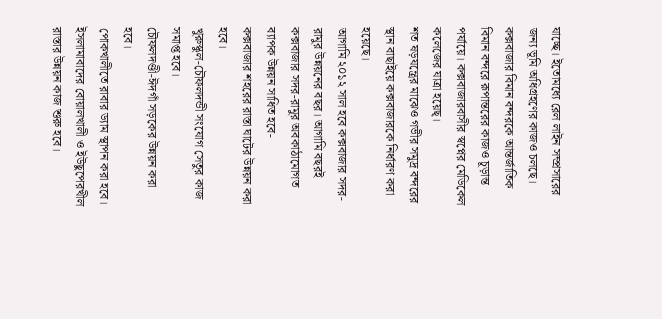যাচ্ছে। ইতোমধ্যে রেল লাইন সম্প্রসারের জন্য ভূমি অধিগ্রহণের কাজও চলছে। কক্সবাজার বিমান বন্দরকে আন্তর্জাতিক বিমান বন্দরে রূপান্তরের কাজও চূড়ান্ত পর্যায়ে। কক্সবাজারবাসীর স্বপ্নের মেডিকেল কলেজের যাত্রা হয়েছ্।
শত ষড়যন্ত্রের মাঝেও গভীর সমুদ্র বন্দরের স্থান বাছাইয়ে কক্সবাজারকে নির্ধারণ করা হয়েছে।
আগামি ২০১২ সাল হবে কক্সবাজার সদর-রামুর উন্নয়নের বছর। আগামি বছরই কক্সবাজার সদর-রামুর অবকাঠামোগত ব্যাপক উন্নয়ন সাধিত হবে-
কক্সবাজার শহরের রাস্তা ঘাটের উন্নয়ন করা হবে।
খুরুস্কুল-চৌফলদন্ডী সংযোগ সেতুর কাজ সমাপ্ত হবে।
চৌফলদণ্ডী-ঈদগাঁ সড়কের উন্নয়ন করা হবে।
পোকখালীতে রাবার ড্যাম স্থাপন করা হবে।
ইসলামাবাদের বোয়ালখালী ও ইউছুপেরখীল রাস্তার উন্নয়ন কাজ শুরু হবে।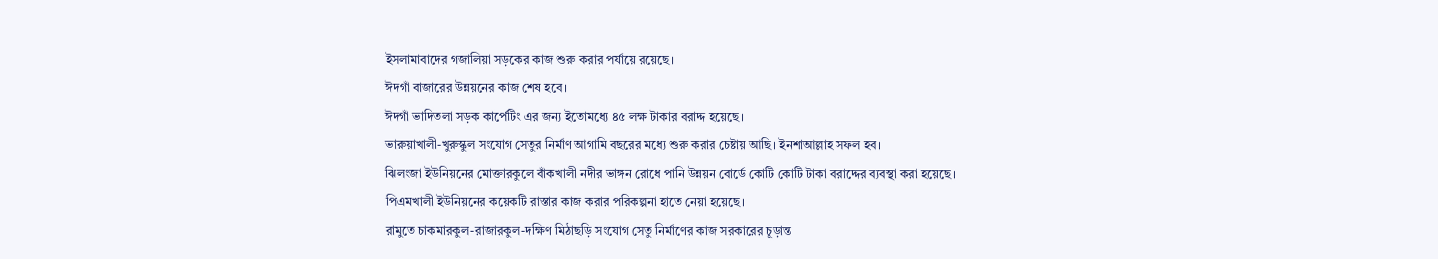ইসলামাবাদের গজালিয়া সড়কের কাজ শুরু করার পর্যায়ে রয়েছে।
ঈদগাঁ বাজারের উন্নয়নের কাজ শেষ হবে।
ঈদগাঁ ভাদিতলা সড়ক কার্পেটিং এর জন্য ইতোমধ্যে ৪৫ লক্ষ টাকার বরাদ্দ হয়েছে।
ভারুয়াখালী-খুরুস্কুল সংযোগ সেতুর নির্মাণ আগামি বছরের মধ্যে শুরু করার চেষ্টায় আছি। ইনশাআল্লাহ সফল হব।
ঝিলংজা ইউনিয়নের মোক্তারকুলে বাঁকখালী নদীর ভাঙ্গন রোধে পানি উন্নয়ন বোর্ডে কোটি কোটি টাকা বরাদ্দের ব্যবস্থা করা হয়েছে।
পিএমখালী ইউনিয়নের কয়েকটি রাস্তার কাজ করার পরিকল্পনা হাতে নেয়া হয়েছে।
রামুতে চাকমারকুল-রাজারকুল-দক্ষিণ মিঠাছড়ি সংযোগ সেতু নির্মাণের কাজ সরকারের চূড়ান্ত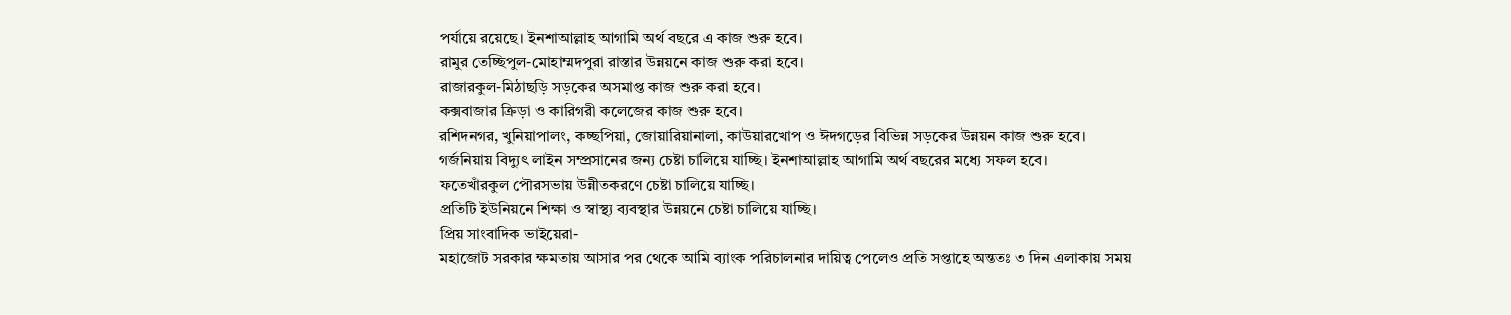পর্যায়ে রয়েছে। ইনশাআল্লাহ আগামি অর্থ বছরে এ কাজ শুরু হবে।
রামুর তেচ্ছিপুল-মোহাম্মদপুরা রাস্তার উন্নয়নে কাজ শুরু করা হবে।
রাজারকুল-মিঠাছড়ি সড়কের অসমাপ্ত কাজ শুরু করা হবে।
কক্সবাজার ক্রিড়া ও কারিগরী কলেজের কাজ শুরু হবে।
রশিদনগর, খুনিয়াপালং, কচ্ছপিয়া, জোয়ারিয়ানালা, কাউয়ারখোপ ও ঈদগড়ের বিভিন্ন সড়কের উন্নয়ন কাজ শুরু হবে।
গর্জনিয়ায় বিদ্যুৎ লাইন সম্প্রসানের জন্য চেষ্টা চালিয়ে যাচ্ছি। ইনশাআল্লাহ আগামি অর্থ বছরের মধ্যে সফল হবে।
ফতেখাঁরকুল পৌরসভায় উন্নীতকরণে চেষ্টা চালিয়ে যাচ্ছি।
প্রতিটি ইউনিয়নে শিক্ষা ও স্বাস্থ্য ব্যবস্থার উন্নয়নে চেষ্টা চালিয়ে যাচ্ছি।
প্রিয় সাংবাদিক ভাইয়েরা-
মহাজোট সরকার ক্ষমতায় আসার পর থেকে আমি ব্যাংক পরিচালনার দায়িত্ব পেলেও প্রতি সপ্তাহে অন্ততঃ ৩ দিন এলাকায় সময়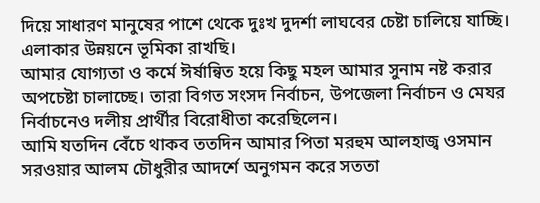দিয়ে সাধারণ মানুষের পাশে থেকে দুঃখ দুদর্শা লাঘবের চেষ্টা চালিয়ে যাচ্ছি। এলাকার উন্নয়নে ভূমিকা রাখছি।
আমার যোগ্যতা ও কর্মে ঈর্ষান্বিত হয়ে কিছু মহল আমার সুনাম নষ্ট করার অপচেষ্টা চালাচ্ছে। তারা বিগত সংসদ নির্বাচন, উপজেলা নির্বাচন ও মেযর নির্বাচনেও দলীয় প্রার্থীর বিরোধীতা করেছিলেন।
আমি যতদিন বেঁচে থাকব ততদিন আমার পিতা মরহুম আলহাজ্ব ওসমান সরওয়ার আলম চৌধুরীর আদর্শে অনুগমন করে সততা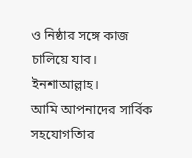ও নিষ্ঠার সঙ্গে কাজ চালিয়ে যাব। ইনশাআল্লাহ।
আমি আপনাদের সার্বিক সহযোগতিার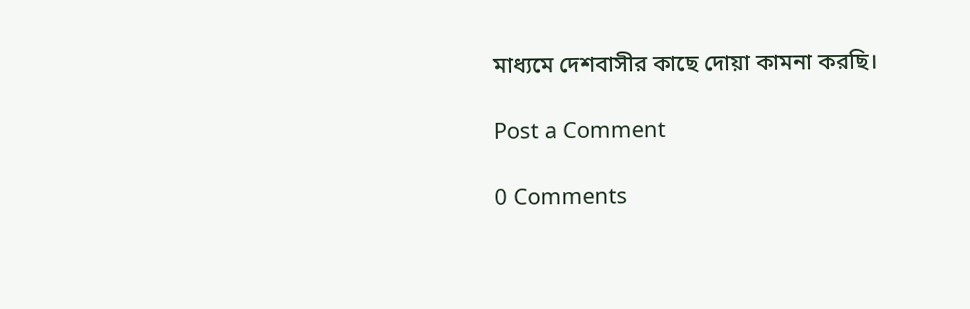মাধ্যমে দেশবাসীর কাছে দোয়া কামনা করছি।

Post a Comment

0 Comments